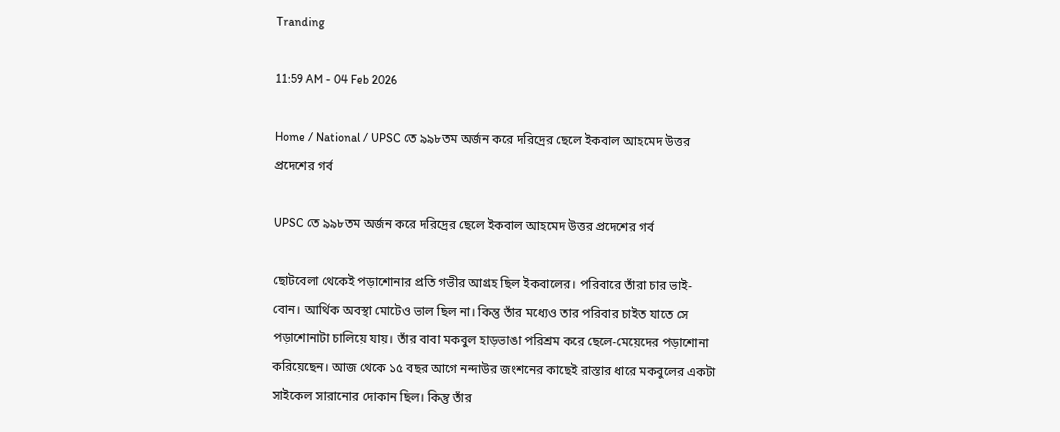Tranding

11:59 AM - 04 Feb 2026

Home / National / UPSC তে ৯৯৮তম অর্জন করে দরিদ্রের ছেলে ইকবাল আহমেদ উত্তর প্রদেশের গর্ব

UPSC তে ৯৯৮তম অর্জন করে দরিদ্রের ছেলে ইকবাল আহমেদ উত্তর প্রদেশের গর্ব

ছোটবেলা থেকেই পড়াশোনার প্রতি গভীর আগ্রহ ছিল ইকবালের। পরিবারে তাঁরা চার ভাই-বোন। আর্থিক অবস্থা মোটেও ভাল ছিল না। কিন্তু তাঁর মধ্যেও তার পরিবার চাইত যাতে সে পড়াশোনাটা চালিয়ে যায়। তাঁর বাবা মকবুল হাড়ভাঙা পরিশ্রম করে ছেলে-মেয়েদের পড়াশোনা করিয়েছেন। আজ থেকে ১৫ বছর আগে নন্দাউর জংশনের কাছেই রাস্তার ধারে মকবুলের একটা সাইকেল সারানোর দোকান ছিল। কিন্তু তাঁর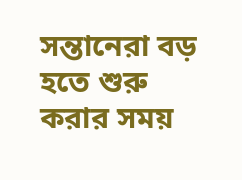সন্তানেরা বড় হতে শুরু করার সময়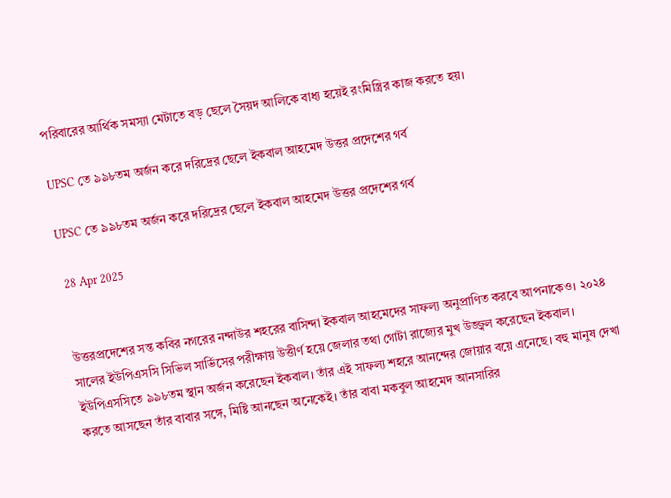পরিবারের আর্থিক সমস্যা মেটাতে বড় ছেলে সৈয়দ আলিকে বাধ্য হয়েই রংমিস্ত্রির কাজ করতে হয়।

UPSC তে ৯৯৮তম অর্জন করে দরিদ্রের ছেলে ইকবাল আহমেদ উত্তর প্রদেশের গর্ব

UPSC তে ৯৯৮তম অর্জন করে দরিদ্রের ছেলে ইকবাল আহমেদ উত্তর প্রদেশের গর্ব

 28 Apr 2025


উত্তরপ্রদেশের সন্ত কবির নগরের নন্দাউর শহরের বাসিন্দা ইকবাল আহমেদের সাফল্য অনুপ্রাণিত করবে আপনাকেও। ২০২৪ সালের ইউপিএসসি সিভিল সার্ভিসের পরীক্ষায় উত্তীর্ণ হয়ে জেলার তথা গোটা রাজ্যের মুখ উজ্জ্বল করেছেন ইকবাল। ইউপিএসসিতে ৯৯৮তম স্থান অর্জন করেছেন ইকবাল। তাঁর এই সাফল্য শহরে আনন্দের জোয়ার বয়ে এনেছে। বহু মানুষ দেখা করতে আসছেন তাঁর বাবার সঙ্গে, মিষ্টি আনছেন অনেকেই। তাঁর বাবা মকবুল আহমেদ আনসারির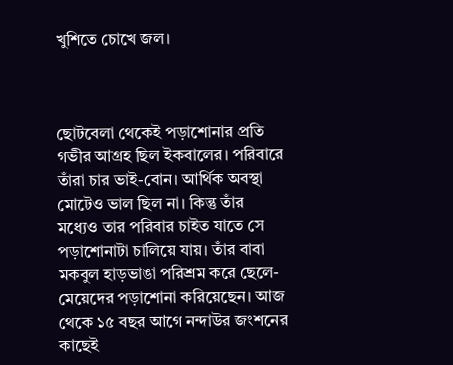খুশিতে চোখে জল।



ছোটবেলা থেকেই পড়াশোনার প্রতি গভীর আগ্রহ ছিল ইকবালের। পরিবারে তাঁরা চার ভাই-বোন। আর্থিক অবস্থা মোটেও ভাল ছিল না। কিন্তু তাঁর মধ্যেও তার পরিবার চাইত যাতে সে পড়াশোনাটা চালিয়ে যায়। তাঁর বাবা মকবুল হাড়ভাঙা পরিশ্রম করে ছেলে-মেয়েদের পড়াশোনা করিয়েছেন। আজ থেকে ১৫ বছর আগে নন্দাউর জংশনের কাছেই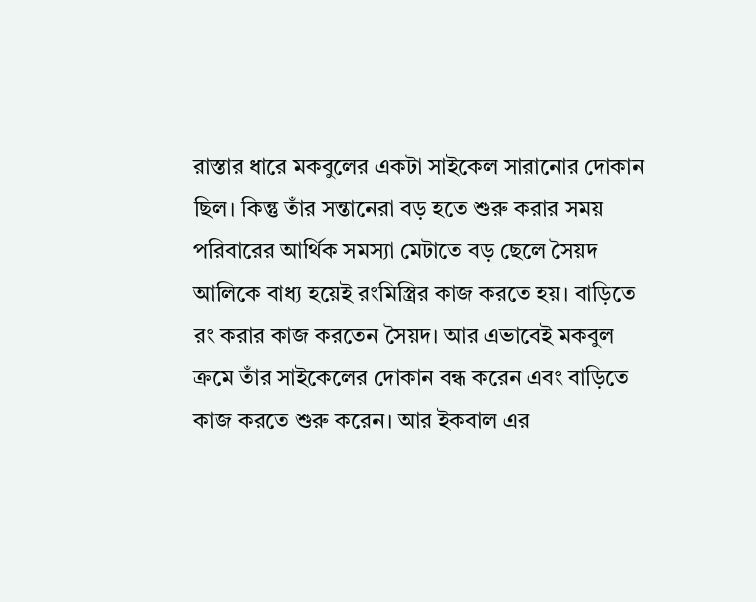রাস্তার ধারে মকবুলের একটা সাইকেল সারানোর দোকান ছিল। কিন্তু তাঁর সন্তানেরা বড় হতে শুরু করার সময় পরিবারের আর্থিক সমস্যা মেটাতে বড় ছেলে সৈয়দ আলিকে বাধ্য হয়েই রংমিস্ত্রির কাজ করতে হয়। বাড়িতে রং করার কাজ করতেন সৈয়দ। আর এভাবেই মকবুল ক্রমে তাঁর সাইকেলের দোকান বন্ধ করেন এবং বাড়িতে কাজ করতে শুরু করেন। আর ইকবাল এর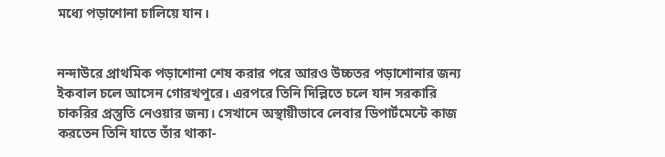মধ্যে পড়াশোনা চালিয়ে যান।


নন্দাউরে প্রাথমিক পড়াশোনা শেষ করার পরে আরও উচ্চতর পড়াশোনার জন্য ইকবাল চলে আসেন গোরখপুরে। এরপরে তিনি দিল্লিতে চলে যান সরকারি চাকরির প্রস্তুতি নেওয়ার জন্য। সেখানে অস্থায়ীভাবে লেবার ডিপার্টমেন্টে কাজ করতেন তিনি যাতে তাঁর থাকা-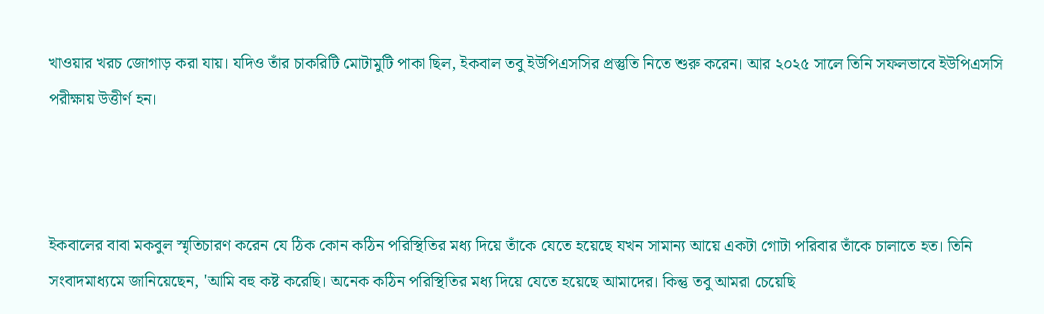খাওয়ার খরচ জোগাড় করা যায়। যদিও তাঁর চাকরিটি মোটামুটি পাকা ছিল, ইকবাল তবু ইউপিএসসির প্রস্তুতি নিতে শুরু করেন। আর ২০২৫ সালে তিনি সফলভাবে ইউপিএসসি পরীক্ষায় উত্তীর্ণ হন।



ইকবালের বাবা মকবুল স্মৃতিচারণ করেন যে ঠিক কোন কঠিন পরিস্থিতির মধ্য দিয়ে তাঁকে যেতে হয়েছে যখন সামান্য আয়ে একটা গোটা পরিবার তাঁকে চালাতে হত। তিনি সংবাদমাধ্যমে জানিয়েছেন, 'আমি বহু কষ্ট করেছি। অনেক কঠিন পরিস্থিতির মধ্য দিয়ে যেতে হয়েছে আমাদের। কিন্তু তবু আমরা চেয়েছি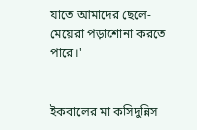যাতে আমাদের ছেলে-মেয়েরা পড়াশোনা করতে পারে।'


ইকবালের মা কসিদুন্নিস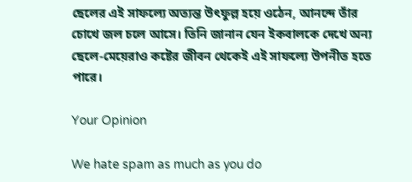ছেলের এই সাফল্যে অত্যন্ত উৎফুল্ল হয়ে ওঠেন, আনন্দে তাঁর চোখে জল চলে আসে। তিনি জানান যেন ইকবালকে দেখে অন্য ছেলে-মেয়েরাও কষ্টের জীবন থেকেই এই সাফল্যে উপনীত হতে পারে।

Your Opinion

We hate spam as much as you do